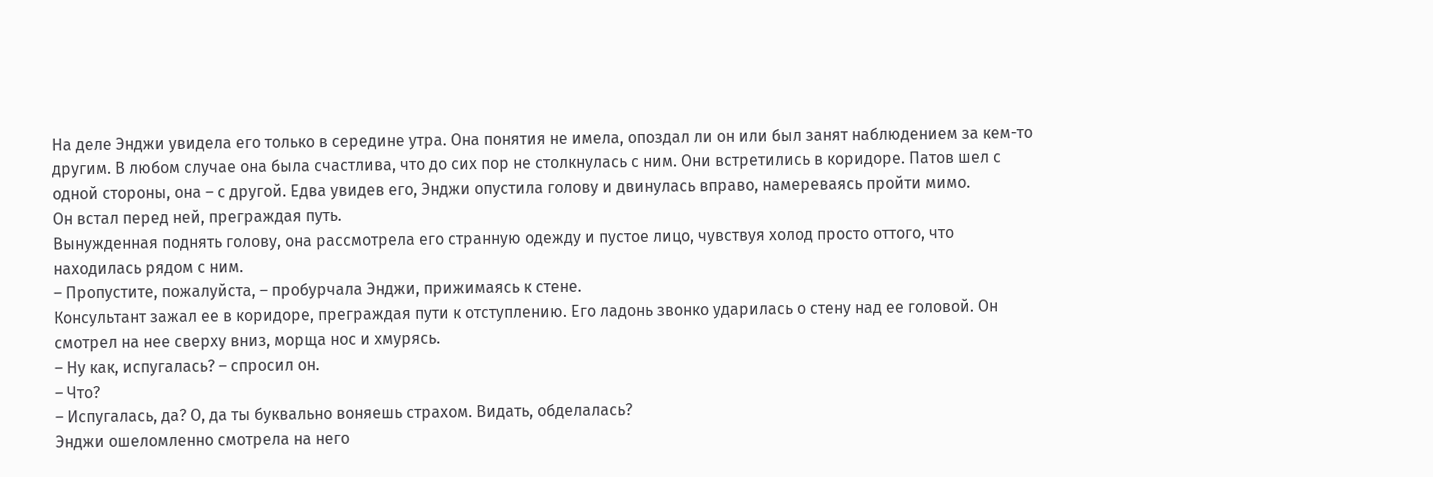На деле Энджи увидела его только в середине утра. Она понятия не имела, опоздал ли он или был занят наблюдением за кем-то другим. В любом случае она была счастлива, что до сих пор не столкнулась с ним. Они встретились в коридоре. Патов шел с одной стороны, она – с другой. Едва увидев его, Энджи опустила голову и двинулась вправо, намереваясь пройти мимо.
Он встал перед ней, преграждая путь.
Вынужденная поднять голову, она рассмотрела его странную одежду и пустое лицо, чувствуя холод просто оттого, что находилась рядом с ним.
– Пропустите, пожалуйста, – пробурчала Энджи, прижимаясь к стене.
Консультант зажал ее в коридоре, преграждая пути к отступлению. Его ладонь звонко ударилась о стену над ее головой. Он смотрел на нее сверху вниз, морща нос и хмурясь.
– Ну как, испугалась? – спросил он.
– Что?
– Испугалась, да? О, да ты буквально воняешь страхом. Видать, обделалась?
Энджи ошеломленно смотрела на него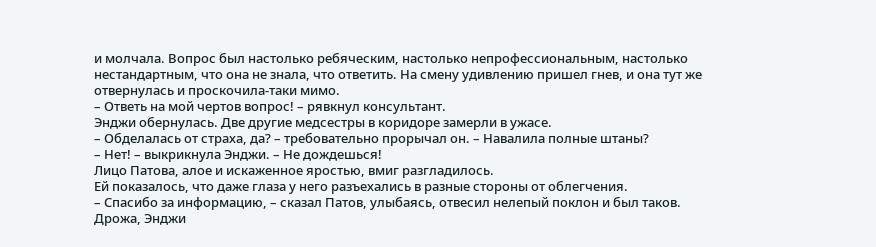и молчала. Вопрос был настолько ребяческим, настолько непрофессиональным, настолько нестандартным, что она не знала, что ответить. На смену удивлению пришел гнев, и она тут же отвернулась и проскочила-таки мимо.
– Ответь на мой чертов вопрос! – рявкнул консультант.
Энджи обернулась. Две другие медсестры в коридоре замерли в ужасе.
– Обделалась от страха, да? – требовательно прорычал он. – Навалила полные штаны?
– Нет! – выкрикнула Энджи. – Не дождешься!
Лицо Патова, алое и искаженное яростью, вмиг разгладилось.
Ей показалось, что даже глаза у него разъехались в разные стороны от облегчения.
– Спасибо за информацию, – сказал Патов, улыбаясь, отвесил нелепый поклон и был таков.
Дрожа, Энджи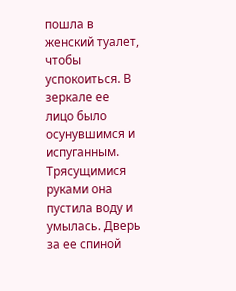пошла в женский туалет, чтобы успокоиться. В зеркале ее лицо было осунувшимся и испуганным. Трясущимися руками она пустила воду и умылась. Дверь за ее спиной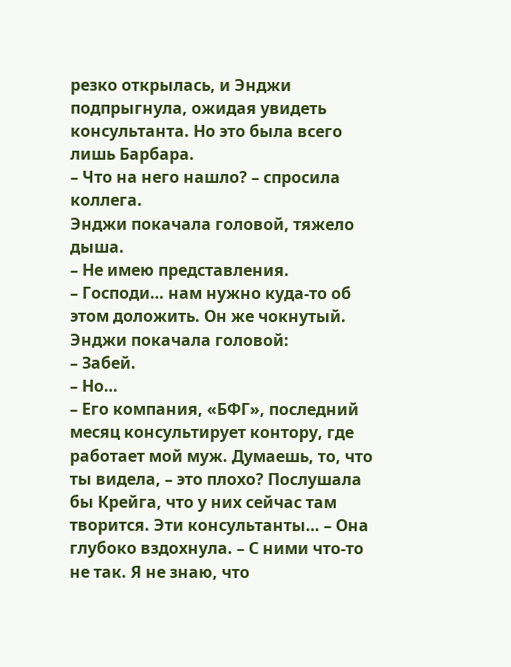резко открылась, и Энджи подпрыгнула, ожидая увидеть консультанта. Но это была всего лишь Барбара.
– Что на него нашло? – спросила коллега.
Энджи покачала головой, тяжело дыша.
– Не имею представления.
– Господи… нам нужно куда-то об этом доложить. Он же чокнутый.
Энджи покачала головой:
– Забей.
– Но…
– Его компания, «БФГ», последний месяц консультирует контору, где работает мой муж. Думаешь, то, что ты видела, – это плохо? Послушала бы Крейга, что у них сейчас там творится. Эти консультанты… – Она глубоко вздохнула. – С ними что-то не так. Я не знаю, что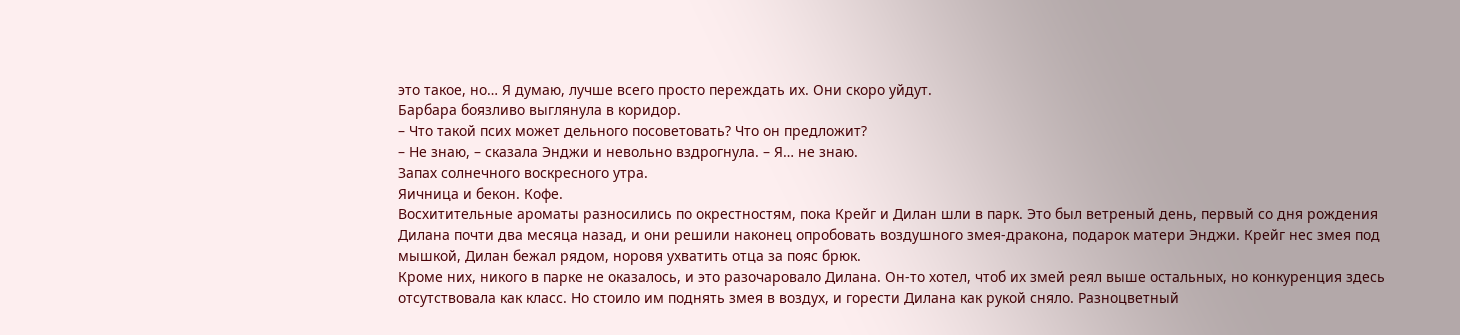это такое, но… Я думаю, лучше всего просто переждать их. Они скоро уйдут.
Барбара боязливо выглянула в коридор.
– Что такой псих может дельного посоветовать? Что он предложит?
– Не знаю, – сказала Энджи и невольно вздрогнула. – Я… не знаю.
Запах солнечного воскресного утра.
Яичница и бекон. Кофе.
Восхитительные ароматы разносились по окрестностям, пока Крейг и Дилан шли в парк. Это был ветреный день, первый со дня рождения Дилана почти два месяца назад, и они решили наконец опробовать воздушного змея-дракона, подарок матери Энджи. Крейг нес змея под мышкой, Дилан бежал рядом, норовя ухватить отца за пояс брюк.
Кроме них, никого в парке не оказалось, и это разочаровало Дилана. Он-то хотел, чтоб их змей реял выше остальных, но конкуренция здесь отсутствовала как класс. Но стоило им поднять змея в воздух, и горести Дилана как рукой сняло. Разноцветный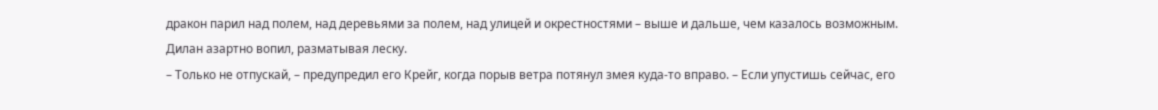дракон парил над полем, над деревьями за полем, над улицей и окрестностями – выше и дальше, чем казалось возможным. Дилан азартно вопил, разматывая леску.
– Только не отпускай, – предупредил его Крейг, когда порыв ветра потянул змея куда-то вправо. – Если упустишь сейчас, его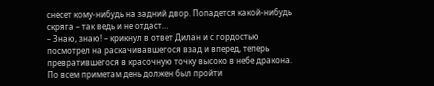снесет кому-нибудь на задний двор. Попадется какой-нибудь скряга – так ведь и не отдаст…
– Знаю, знаю! – крикнул в ответ Дилан и с гордостью посмотрел на раскачивавшегося взад и вперед, теперь превратившегося в красочную точку высоко в небе дракона.
По всем приметам день должен был пройти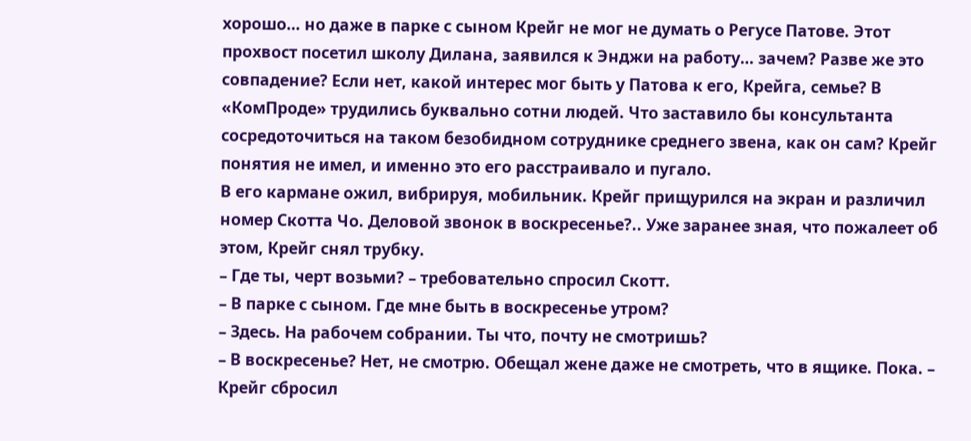хорошо… но даже в парке с сыном Крейг не мог не думать о Регусе Патове. Этот прохвост посетил школу Дилана, заявился к Энджи на работу… зачем? Разве же это совпадение? Если нет, какой интерес мог быть у Патова к его, Крейга, семье? В «КомПроде» трудились буквально сотни людей. Что заставило бы консультанта сосредоточиться на таком безобидном сотруднике среднего звена, как он сам? Крейг понятия не имел, и именно это его расстраивало и пугало.
В его кармане ожил, вибрируя, мобильник. Крейг прищурился на экран и различил номер Скотта Чо. Деловой звонок в воскресенье?.. Уже заранее зная, что пожалеет об этом, Крейг снял трубку.
– Где ты, черт возьми? – требовательно спросил Скотт.
– В парке с сыном. Где мне быть в воскресенье утром?
– Здесь. На рабочем собрании. Ты что, почту не смотришь?
– В воскресенье? Нет, не смотрю. Обещал жене даже не смотреть, что в ящике. Пока. – Крейг сбросил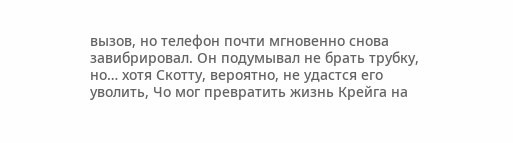вызов, но телефон почти мгновенно снова завибрировал. Он подумывал не брать трубку, но… хотя Скотту, вероятно, не удастся его уволить, Чо мог превратить жизнь Крейга на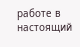работе в настоящий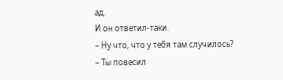ад.
И он ответил-таки.
– Ну что, что у тебя там случилось?
– Ты повесил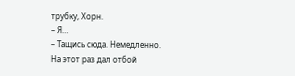трубку, Хорн.
– Я…
– Тащись сюда. Немедленно.
На этот раз дал отбой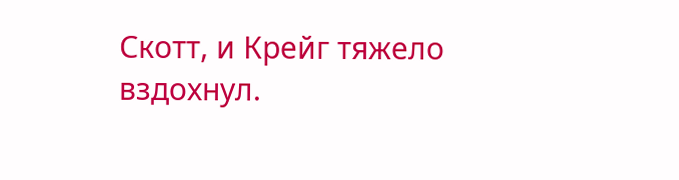Скотт, и Крейг тяжело вздохнул.